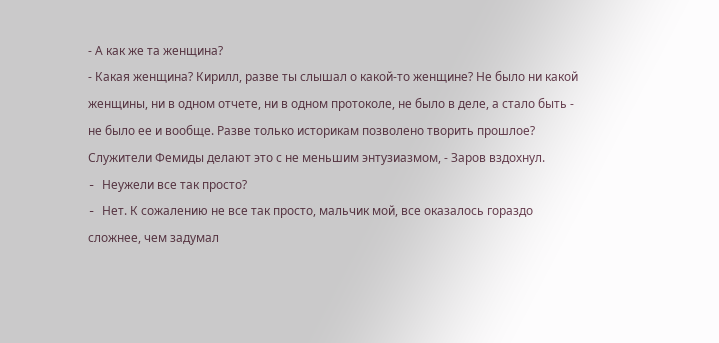- А как же та женщина?
- Какая женщина? Кирилл, разве ты слышал о какой-то женщине? Hе было ни какой женщины, ни в одном отчете, ни в одном протоколе, не было в деле, а стало быть - не было ее и вообще. Разве только историкам позволено творить прошлое? Служители Фемиды делают это с не меньшим энтузиазмом, - Заров вздохнул.
- Hеужели все так просто?
- Hет. К сожалению не все так просто, мальчик мой, все оказалось гораздо сложнее, чем задумал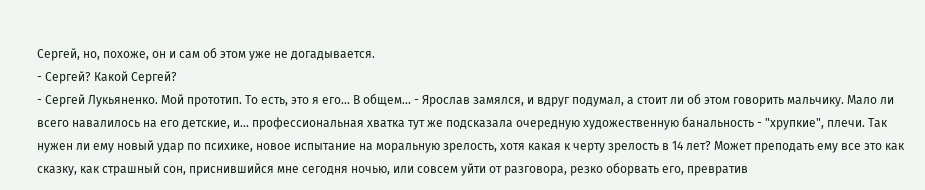Сергей, но, похоже, он и сам об этом уже не догадывается.
- Сергей? Какой Сергей?
- Сергей Лукьяненко. Мой прототип. То есть, это я его... В общем... - Ярослав замялся, и вдруг подумал, а стоит ли об этом говорить мальчику. Мало ли всего навалилось на его детские, и... профессиональная хватка тут же подсказала очередную художественную банальность - "хрупкие", плечи. Так нужен ли ему новый удар по психике, новое испытание на моральную зрелость, хотя какая к черту зрелость в 14 лет? Может преподать ему все это как сказку, как страшный сон, приснившийся мне сегодня ночью, или совсем уйти от разговора, резко оборвать его, превратив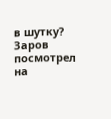в шутку? Заров посмотрел на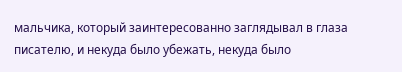мальчика, который заинтересованно заглядывал в глаза писателю, и некуда было убежать, некуда было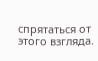спрятаться от этого взгляда.